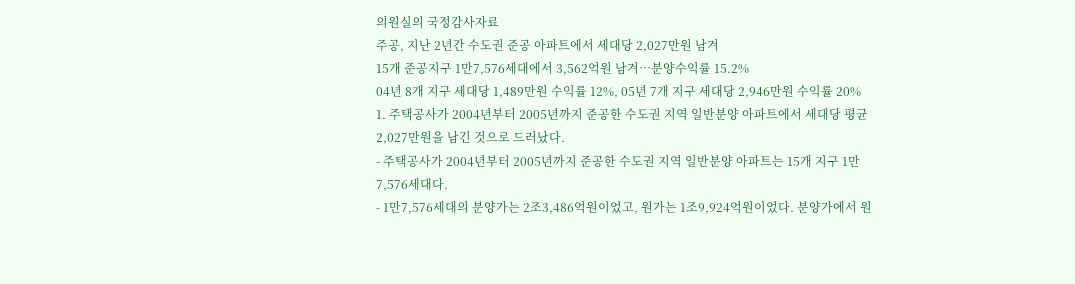의원실의 국정감사자료
주공, 지난 2년간 수도권 준공 아파트에서 세대당 2,027만원 남겨
15개 준공지구 1만7,576세대에서 3,562억원 남겨…분양수익률 15.2%
04년 8개 지구 세대당 1,489만원 수익률 12%, 05년 7개 지구 세대당 2,946만원 수익률 20%
1. 주택공사가 2004년부터 2005년까지 준공한 수도권 지역 일반분양 아파트에서 세대당 평균
2,027만원을 남긴 것으로 드러났다.
- 주택공사가 2004년부터 2005년까지 준공한 수도권 지역 일반분양 아파트는 15개 지구 1만
7,576세대다.
- 1만7,576세대의 분양가는 2조3,486억원이었고, 원가는 1조9,924억원이었다. 분양가에서 원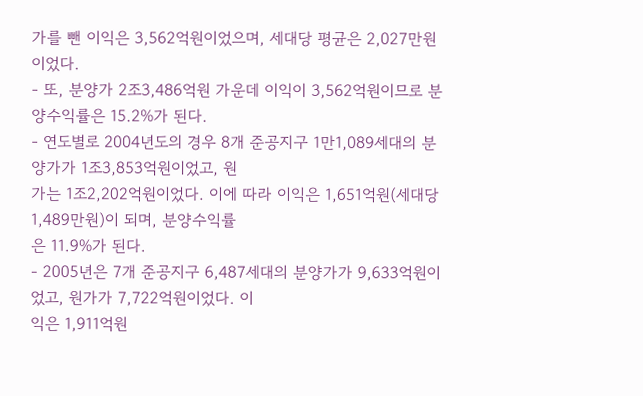가를 뺀 이익은 3,562억원이었으며, 세대당 평균은 2,027만원이었다.
- 또, 분양가 2조3,486억원 가운데 이익이 3,562억원이므로 분양수익률은 15.2%가 된다.
- 연도별로 2004년도의 경우 8개 준공지구 1만1,089세대의 분양가가 1조3,853억원이었고, 원
가는 1조2,202억원이었다. 이에 따라 이익은 1,651억원(세대당 1,489만원)이 되며, 분양수익률
은 11.9%가 된다.
- 2005년은 7개 준공지구 6,487세대의 분양가가 9,633억원이었고, 원가가 7,722억원이었다. 이
익은 1,911억원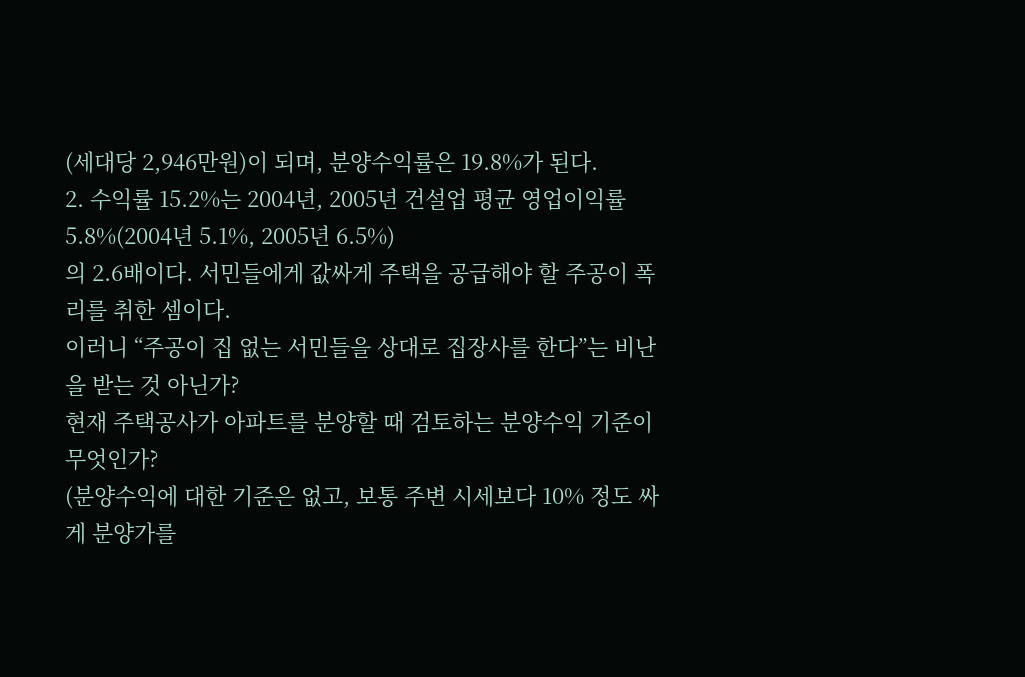(세대당 2,946만원)이 되며, 분양수익률은 19.8%가 된다.
2. 수익률 15.2%는 2004년, 2005년 건설업 평균 영업이익률 5.8%(2004년 5.1%, 2005년 6.5%)
의 2.6배이다. 서민들에게 값싸게 주택을 공급해야 할 주공이 폭리를 취한 셈이다.
이러니 “주공이 집 없는 서민들을 상대로 집장사를 한다”는 비난을 받는 것 아닌가?
현재 주택공사가 아파트를 분양할 때 검토하는 분양수익 기준이 무엇인가?
(분양수익에 대한 기준은 없고, 보통 주변 시세보다 10% 정도 싸게 분양가를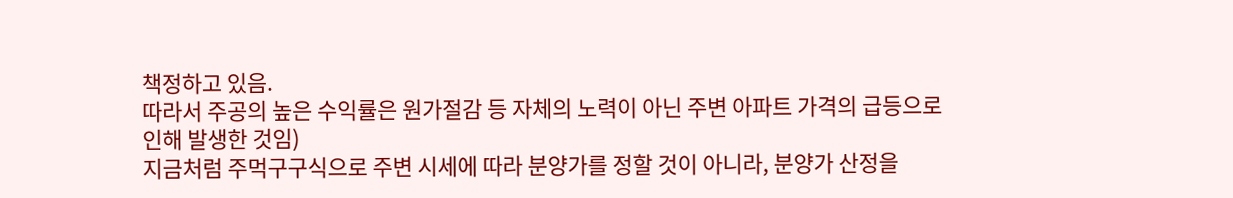책정하고 있음.
따라서 주공의 높은 수익률은 원가절감 등 자체의 노력이 아닌 주변 아파트 가격의 급등으로
인해 발생한 것임)
지금처럼 주먹구구식으로 주변 시세에 따라 분양가를 정할 것이 아니라, 분양가 산정을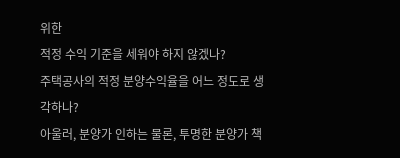위한
적정 수익 기준을 세워야 하지 않겠나?
주택공사의 적정 분양수익율을 어느 정도로 생각하나?
아울러, 분양가 인하는 물론, 투명한 분양가 책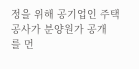정을 위해 공기업인 주택공사가 분양원가 공개
를 먼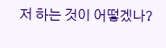저 하는 것이 어떻겠나?